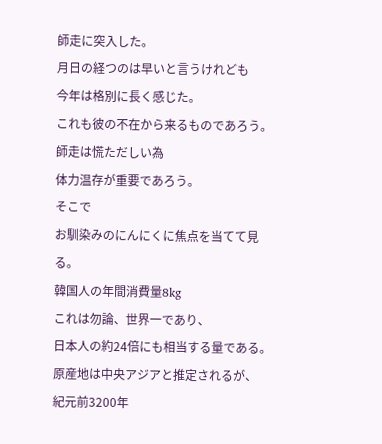師走に突入した。
月日の経つのは早いと言うけれども
今年は格別に長く感じた。
これも彼の不在から来るものであろう。
師走は慌ただしい為
体力温存が重要であろう。
そこで
お馴染みのにんにくに焦点を当てて見る。
韓国人の年間消費量8kg
これは勿論、世界一であり、
日本人の約24倍にも相当する量である。
原産地は中央アジアと推定されるが、
紀元前3200年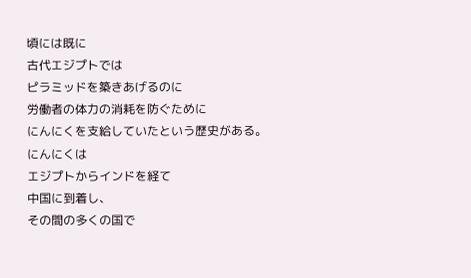頃には既に
古代エジプトでは
ピラミッドを築きあげるのに
労働者の体力の消耗を防ぐために
にんにくを支給していたという歴史がある。
にんにくは
エジプトからインドを経て
中国に到着し、
その間の多くの国で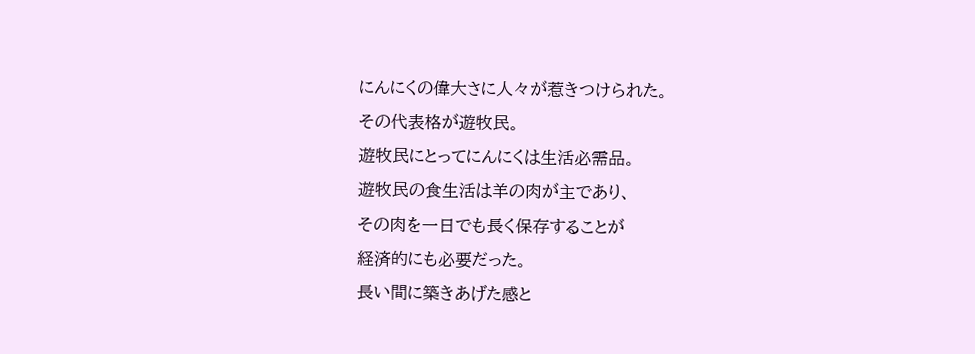にんにくの偉大さに人々が惹きつけられた。
その代表格が遊牧民。
遊牧民にとってにんにくは生活必需品。
遊牧民の食生活は羊の肉が主であり、
その肉を一日でも長く保存することが
経済的にも必要だった。
長い間に築きあげた感と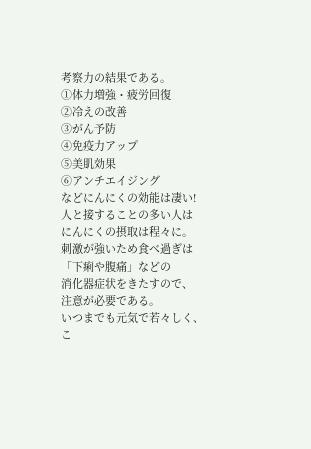考察力の結果である。
①体力増強・疲労回復
②冷えの改善
③がん予防
④免疫力アップ
⑤美肌効果
⑥アンチエイジング
などにんにくの効能は凄い!
人と接することの多い人は
にんにくの摂取は程々に。
刺激が強いため食べ過ぎは
「下痢や腹痛」などの
消化器症状をきたすので、
注意が必要である。
いつまでも元気で若々しく、こ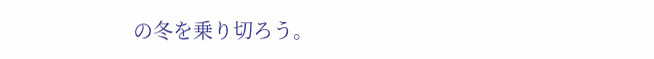の冬を乗り切ろう。